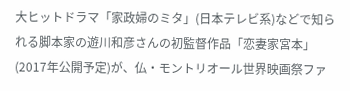大ヒットドラマ「家政婦のミタ」(日本テレビ系)などで知られる脚本家の遊川和彦さんの初監督作品「恋妻家宮本」(2017年公開予定)が、仏・モントリオール世界映画祭ファ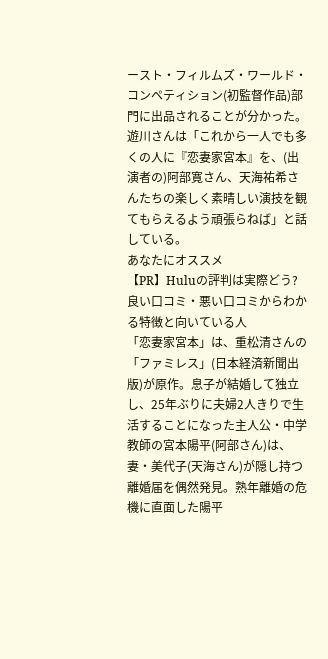ースト・フィルムズ・ワールド・コンペティション(初監督作品)部門に出品されることが分かった。遊川さんは「これから一人でも多くの人に『恋妻家宮本』を、(出演者の)阿部寛さん、天海祐希さんたちの楽しく素晴しい演技を観てもらえるよう頑張らねば」と話している。
あなたにオススメ
【PR】Huluの評判は実際どう? 良い口コミ・悪い口コミからわかる特徴と向いている人
「恋妻家宮本」は、重松清さんの「ファミレス」(日本経済新聞出版)が原作。息子が結婚して独立し、25年ぶりに夫婦2人きりで生活することになった主人公・中学教師の宮本陽平(阿部さん)は、妻・美代子(天海さん)が隠し持つ離婚届を偶然発見。熟年離婚の危機に直面した陽平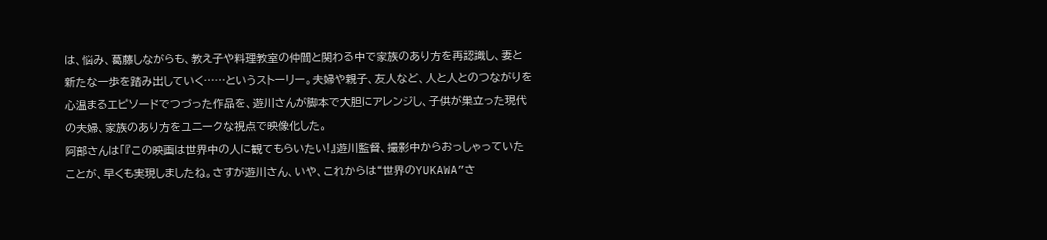は、悩み、葛藤しながらも、教え子や料理教室の仲間と関わる中で家族のあり方を再認識し、妻と新たな一歩を踏み出していく……というストーリー。夫婦や親子、友人など、人と人とのつながりを心温まるエピソードでつづった作品を、遊川さんが脚本で大胆にアレンジし、子供が巣立った現代の夫婦、家族のあり方をユニークな視点で映像化した。
阿部さんは「『この映画は世界中の人に観てもらいたい!』遊川監督、撮影中からおっしゃっていたことが、早くも実現しましたね。さすが遊川さん、いや、これからは“世界のYUKAWA”さ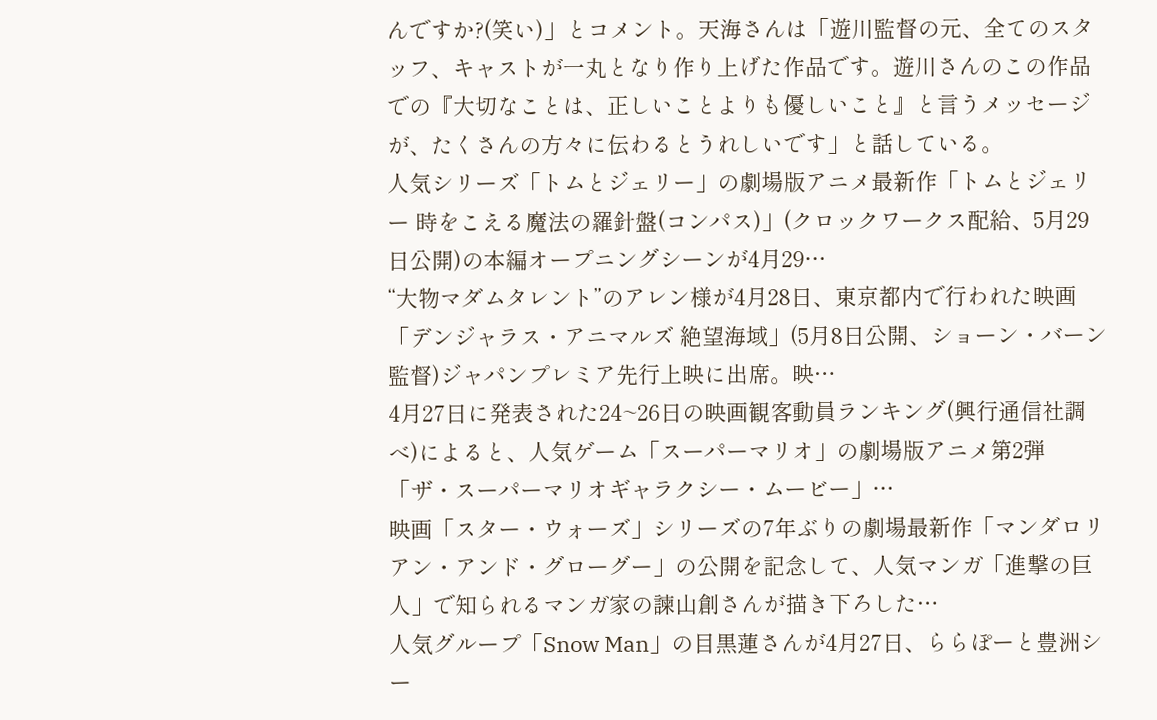んですか?(笑い)」とコメント。天海さんは「遊川監督の元、全てのスタッフ、キャストが一丸となり作り上げた作品です。遊川さんのこの作品での『大切なことは、正しいことよりも優しいこと』と言うメッセージが、たくさんの方々に伝わるとうれしいです」と話している。
人気シリーズ「トムとジェリー」の劇場版アニメ最新作「トムとジェリー 時をこえる魔法の羅針盤(コンパス)」(クロックワークス配給、5月29日公開)の本編オープニングシーンが4月29…
“大物マダムタレント”のアレン様が4月28日、東京都内で行われた映画「デンジャラス・アニマルズ 絶望海域」(5月8日公開、ショーン・バーン監督)ジャパンプレミア先行上映に出席。映…
4月27日に発表された24~26日の映画観客動員ランキング(興行通信社調べ)によると、人気ゲーム「スーパーマリオ」の劇場版アニメ第2弾「ザ・スーパーマリオギャラクシー・ムービー」…
映画「スター・ウォーズ」シリーズの7年ぶりの劇場最新作「マンダロリアン・アンド・グローグー」の公開を記念して、人気マンガ「進撃の巨人」で知られるマンガ家の諫山創さんが描き下ろした…
人気グループ「Snow Man」の目黒蓮さんが4月27日、ららぽーと豊洲シー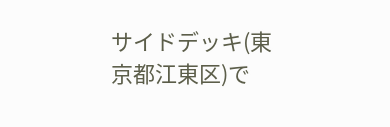サイドデッキ(東京都江東区)で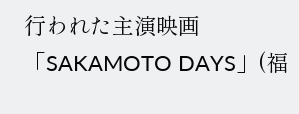行われた主演映画「SAKAMOTO DAYS」(福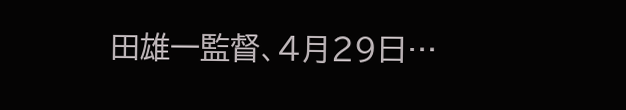田雄一監督、4月29日…